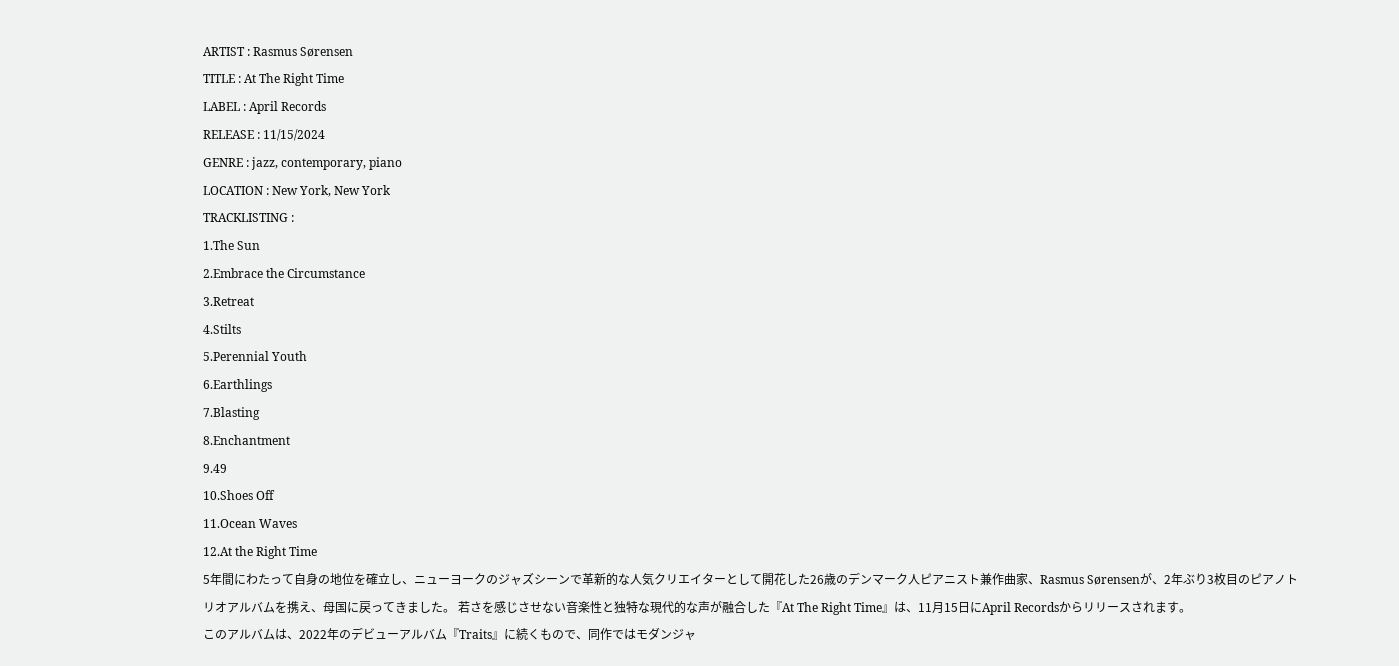ARTIST : Rasmus Sørensen
TITLE : At The Right Time
LABEL : April Records
RELEASE : 11/15/2024
GENRE : jazz, contemporary, piano
LOCATION : New York, New York
TRACKLISTING :
1.The Sun
2.Embrace the Circumstance
3.Retreat
4.Stilts
5.Perennial Youth
6.Earthlings
7.Blasting
8.Enchantment
9.49
10.Shoes Off
11.Ocean Waves
12.At the Right Time
5年間にわたって自身の地位を確立し、ニューヨークのジャズシーンで革新的な人気クリエイターとして開花した26歳のデンマーク人ピアニスト兼作曲家、Rasmus Sørensenが、2年ぶり3枚目のピアノトリオアルバムを携え、母国に戻ってきました。 若さを感じさせない音楽性と独特な現代的な声が融合した『At The Right Time』は、11月15日にApril Recordsからリリースされます。
このアルバムは、2022年のデビューアルバム『Traits』に続くもので、同作ではモダンジャ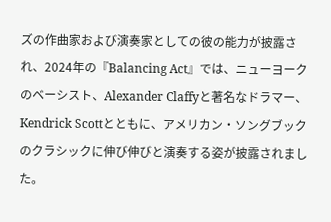ズの作曲家および演奏家としての彼の能力が披露され、2024年の『Balancing Act』では、ニューヨークのベーシスト、Alexander Claffyと著名なドラマー、Kendrick Scottとともに、アメリカン・ソングブックのクラシックに伸び伸びと演奏する姿が披露されました。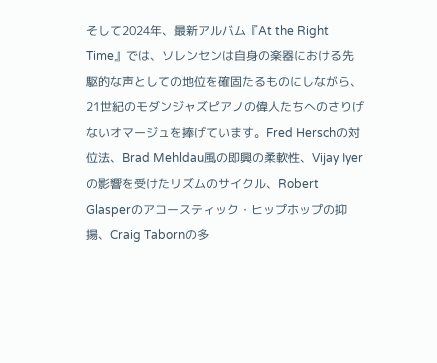そして2024年、最新アルバム『At the Right Time』では、ソレンセンは自身の楽器における先駆的な声としての地位を確固たるものにしながら、21世紀のモダンジャズピアノの偉人たちへのさりげないオマージュを捧げています。Fred Herschの対位法、Brad Mehldau風の即興の柔軟性、Vijay Iyerの影響を受けたリズムのサイクル、Robert Glasperのアコースティック・ヒップホップの抑揚、Craig Tabornの多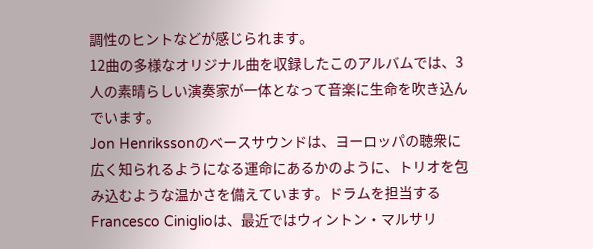調性のヒントなどが感じられます。
12曲の多様なオリジナル曲を収録したこのアルバムでは、3人の素晴らしい演奏家が一体となって音楽に生命を吹き込んでいます。
Jon Henrikssonのベースサウンドは、ヨーロッパの聴衆に広く知られるようになる運命にあるかのように、トリオを包み込むような温かさを備えています。ドラムを担当するFrancesco Ciniglioは、最近ではウィントン・マルサリ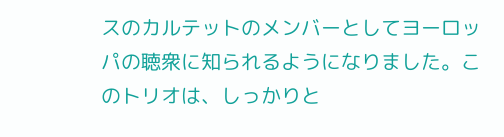スのカルテットのメンバーとしてヨーロッパの聴衆に知られるようになりました。このトリオは、しっかりと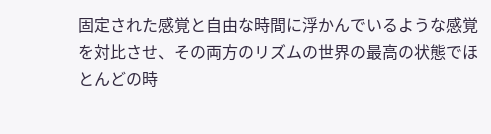固定された感覚と自由な時間に浮かんでいるような感覚を対比させ、その両方のリズムの世界の最高の状態でほとんどの時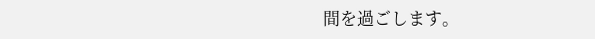間を過ごします。